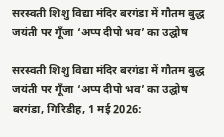सरस्वती शिशु विद्या मंदिर बरगंडा में गौतम बुद्ध जयंती पर गूँजा ‘अप्प दीपो भव’ का उद्घोष

सरस्वती शिशु विद्या मंदिर बरगंडा में गौतम बुद्ध जयंती पर गूँजा ‘अप्प दीपो भव’ का उद्घोष
बरगंडा, गिरिडीह, 1 मई 2026: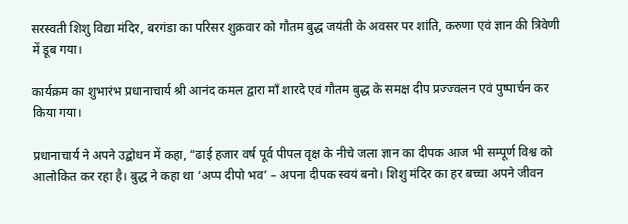सरस्वती शिशु विद्या मंदिर, बरगंडा का परिसर शुक्रवार को गौतम बुद्ध जयंती के अवसर पर शांति, करुणा एवं ज्ञान की त्रिवेणी में डूब गया।

कार्यक्रम का शुभारंभ प्रधानाचार्य श्री आनंद कमल द्वारा माँ शारदे एवं गौतम बुद्ध के समक्ष दीप प्रज्ज्वलन एवं पुष्पार्चन कर किया गया।

प्रधानाचार्य ने अपने उद्बोधन में कहा, “ढाई हजार वर्ष पूर्व पीपल वृक्ष के नीचे जला ज्ञान का दीपक आज भी सम्पूर्ण विश्व को आलोकित कर रहा है। बुद्ध ने कहा था ‘अप्प दीपो भव’ – अपना दीपक स्वयं बनो। शिशु मंदिर का हर बच्चा अपने जीवन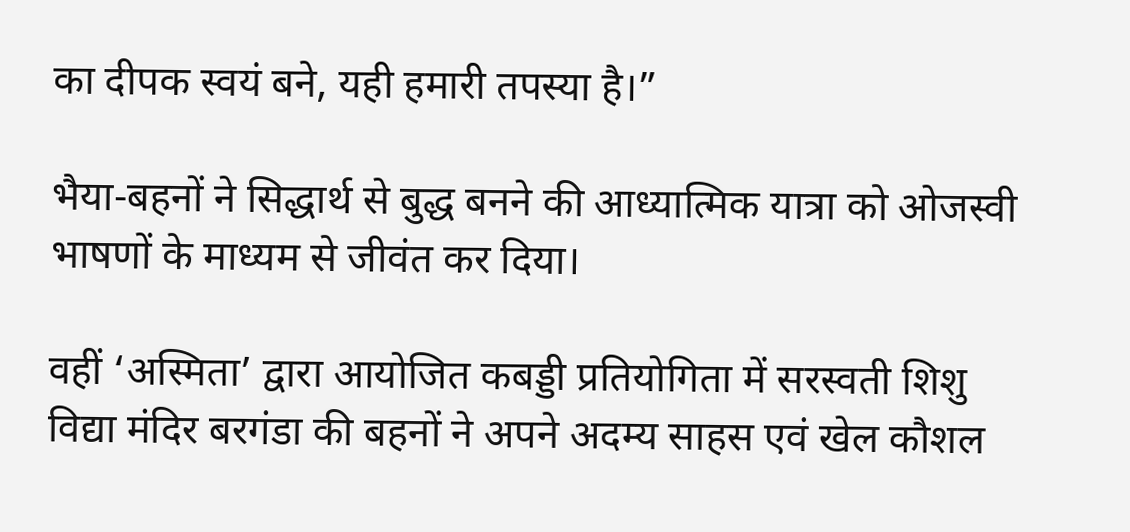का दीपक स्वयं बने, यही हमारी तपस्या है।”

भैया-बहनों ने सिद्धार्थ से बुद्ध बनने की आध्यात्मिक यात्रा को ओजस्वी भाषणों के माध्यम से जीवंत कर दिया।

वहीं ‘अस्मिता’ द्वारा आयोजित कबड्डी प्रतियोगिता में सरस्वती शिशु विद्या मंदिर बरगंडा की बहनों ने अपने अदम्य साहस एवं खेल कौशल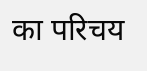का परिचय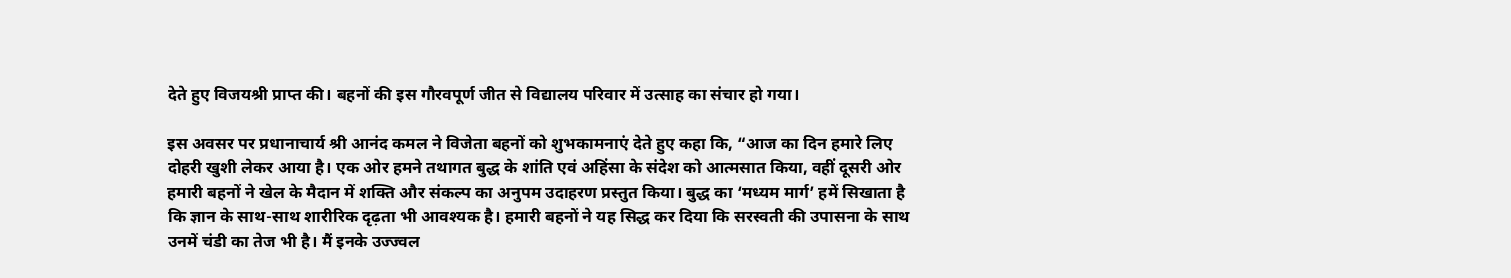देते हुए विजयश्री प्राप्त की। बहनों की इस गौरवपूर्ण जीत से विद्यालय परिवार में उत्साह का संचार हो गया।

इस अवसर पर प्रधानाचार्य श्री आनंद कमल ने विजेता बहनों को शुभकामनाएं देते हुए कहा कि, “आज का दिन हमारे लिए दोहरी खुशी लेकर आया है। एक ओर हमने तथागत बुद्ध के शांति एवं अहिंसा के संदेश को आत्मसात किया, वहीं दूसरी ओर हमारी बहनों ने खेल के मैदान में शक्ति और संकल्प का अनुपम उदाहरण प्रस्तुत किया। बुद्ध का ‘मध्यम मार्ग’ हमें सिखाता है कि ज्ञान के साथ-साथ शारीरिक दृढ़ता भी आवश्यक है। हमारी बहनों ने यह सिद्ध कर दिया कि सरस्वती की उपासना के साथ उनमें चंडी का तेज भी है। मैं इनके उज्ज्वल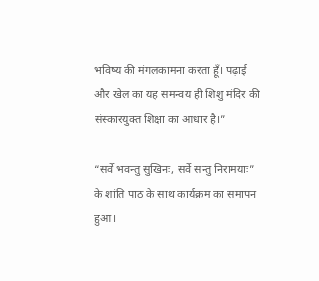भविष्य की मंगलकामना करता हूँ। पढ़ाई और खेल का यह समन्वय ही शिशु मंदिर की संस्कारयुक्त शिक्षा का आधार है।”

“सर्वे भवन्तु सुखिनः, सर्वे सन्तु निरामयाः” के शांति पाठ के साथ कार्यक्रम का समापन हुआ।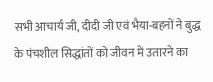सभी आचार्य जी, दीदी जी एवं भैया-बहनों ने बुद्ध के पंचशील सिद्धांतों को जीवन में उतारने का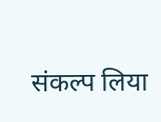संकल्प लिया